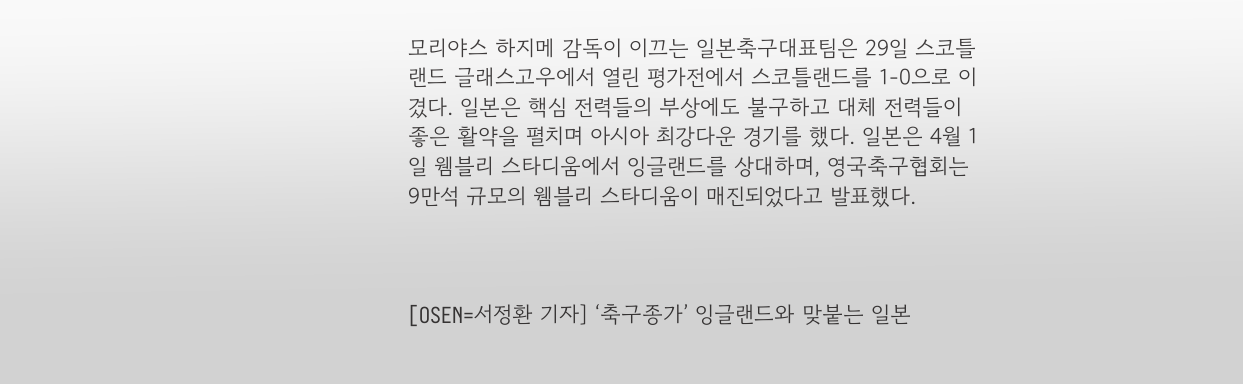모리야스 하지메 감독이 이끄는 일본축구대표팀은 29일 스코틀랜드 글래스고우에서 열린 평가전에서 스코틀랜드를 1-0으로 이겼다. 일본은 핵심 전력들의 부상에도 불구하고 대체 전력들이 좋은 활약을 펼치며 아시아 최강다운 경기를 했다. 일본은 4월 1일 웸블리 스타디움에서 잉글랜드를 상대하며, 영국축구협회는 9만석 규모의 웸블리 스타디움이 매진되었다고 발표했다.



[OSEN=서정환 기자] ‘축구종가’ 잉글랜드와 맞붙는 일본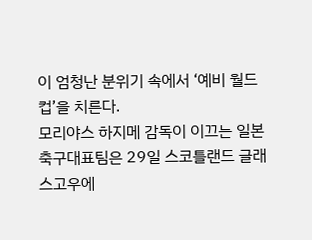이 엄청난 분위기 속에서 ‘예비 월드컵’을 치른다.
모리야스 하지메 감독이 이끄는 일본축구대표팀은 29일 스코틀랜드 글래스고우에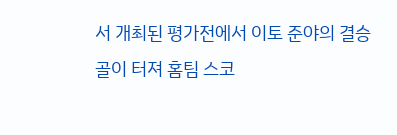서 개최된 평가전에서 이토 준야의 결승골이 터져 홈팀 스코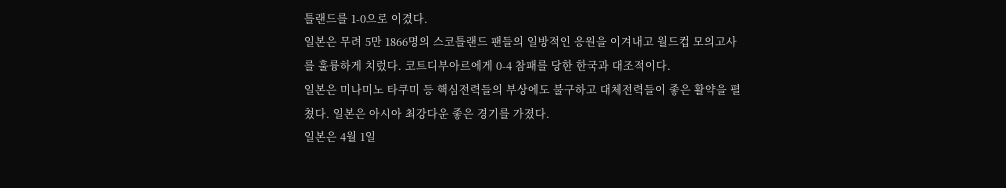틀랜드를 1-0으로 이겼다.
일본은 무려 5만 1866명의 스코틀랜드 팬들의 일방적인 응원을 이겨내고 월드컵 모의고사를 훌륭하게 치렀다. 코트디부아르에게 0-4 참패를 당한 한국과 대조적이다.
일본은 미나미노 타쿠미 등 핵심전력들의 부상에도 불구하고 대체전력들이 좋은 활약을 펼쳤다. 일본은 아시아 최강다운 좋은 경기를 가졌다.
일본은 4월 1일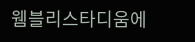웸블리스타디움에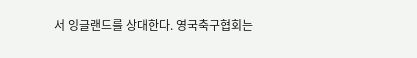서 잉글랜드를 상대한다. 영국축구협회는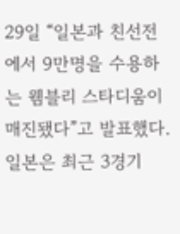29일 “일본과 친선전에서 9만명을 수용하는 웸블리 스타디움이 매진됐다”고 발표했다.
일본은 최근 3경기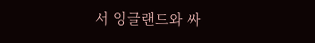서 잉글랜드와 싸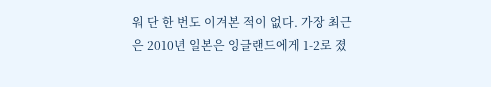워 단 한 번도 이겨본 적이 없다. 가장 최근은 2010년 일본은 잉글랜드에게 1-2로 졌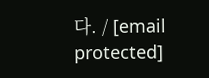다. / [email protected]